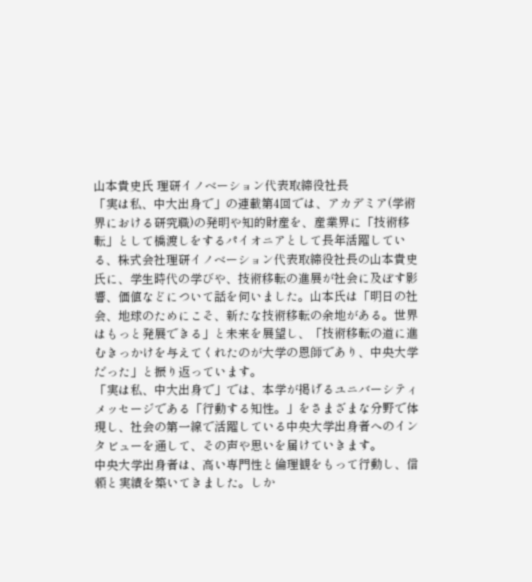山本貴史氏 理研イノベーション代表取締役社長
「実は私、中大出身で」の連載第4回では、アカデミア(学術界における研究職)の発明や知的財産を、産業界に「技術移転」として橋渡しをするパイオニアとして長年活躍している、株式会社理研イノベーション代表取締役社長の山本貴史氏に、学生時代の学びや、技術移転の進展が社会に及ぼす影響、価値などについて話を伺いました。山本氏は「明日の社会、地球のためにこそ、新たな技術移転の余地がある。世界はもっと発展できる」と未来を展望し、「技術移転の道に進むきっかけを与えてくれたのが大学の恩師であり、中央大学だった」と振り返っています。
「実は私、中大出身で」では、本学が掲げるユニバーシティメッセージである「行動する知性。」をさまざまな分野で体現し、社会の第一線で活躍している中央大学出身者へのインタビューを通して、その声や思いを届けていきます。
中央大学出身者は、高い専門性と倫理観をもって行動し、信頼と実績を築いてきました。しか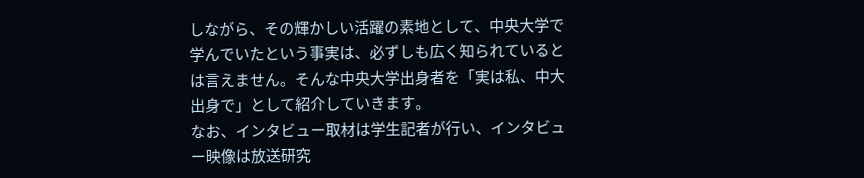しながら、その輝かしい活躍の素地として、中央大学で学んでいたという事実は、必ずしも広く知られているとは言えません。そんな中央大学出身者を「実は私、中大出身で」として紹介していきます。
なお、インタビュー取材は学生記者が行い、インタビュー映像は放送研究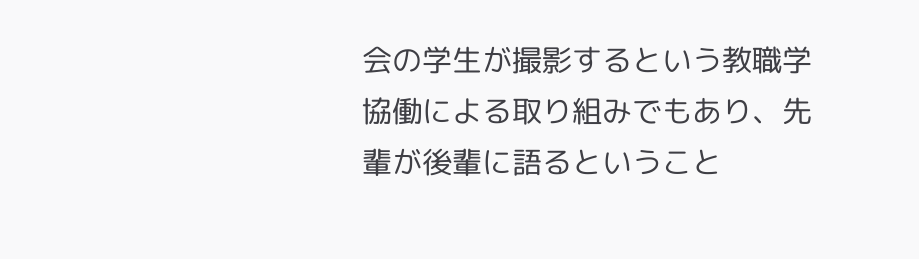会の学生が撮影するという教職学協働による取り組みでもあり、先輩が後輩に語るということ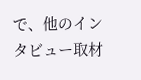で、他のインタビュー取材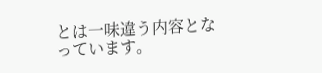とは一味違う内容となっています。